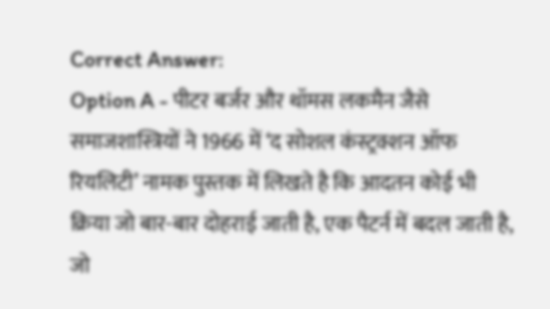Correct Answer:
Option A - पीटर बर्जर और थॉमस लकमैन जैसे समाजशास्त्रियों ने 1966 में ‘द सोशल कंस्ट्रक्शन ऑफ रियलिटी’ नामक पुस्तक में लिखते है कि आदतन कोई भी क्रिया जो बार-बार दोहराई जाती है, एक पैटर्न में बदल जाती है, जो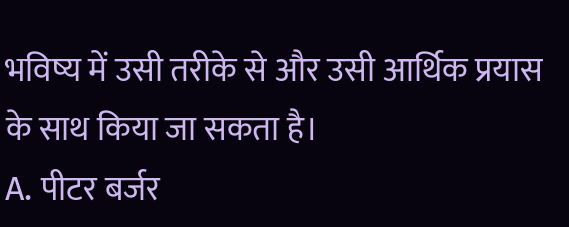भविष्य में उसी तरीके से और उसी आर्थिक प्रयास के साथ किया जा सकता है।
A. पीटर बर्जर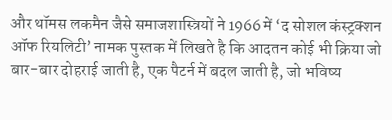और थॉमस लकमैन जैसे समाजशास्त्रियों ने 1966 में ‘द सोशल कंस्ट्रक्शन ऑफ रियलिटी’ नामक पुस्तक में लिखते है कि आदतन कोई भी क्रिया जो बार-बार दोहराई जाती है, एक पैटर्न में बदल जाती है, जो भविष्य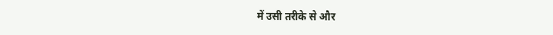में उसी तरीके से और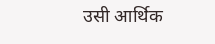उसी आर्थिक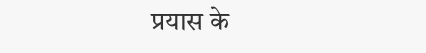प्रयास के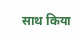साथ किया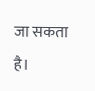जा सकता है।